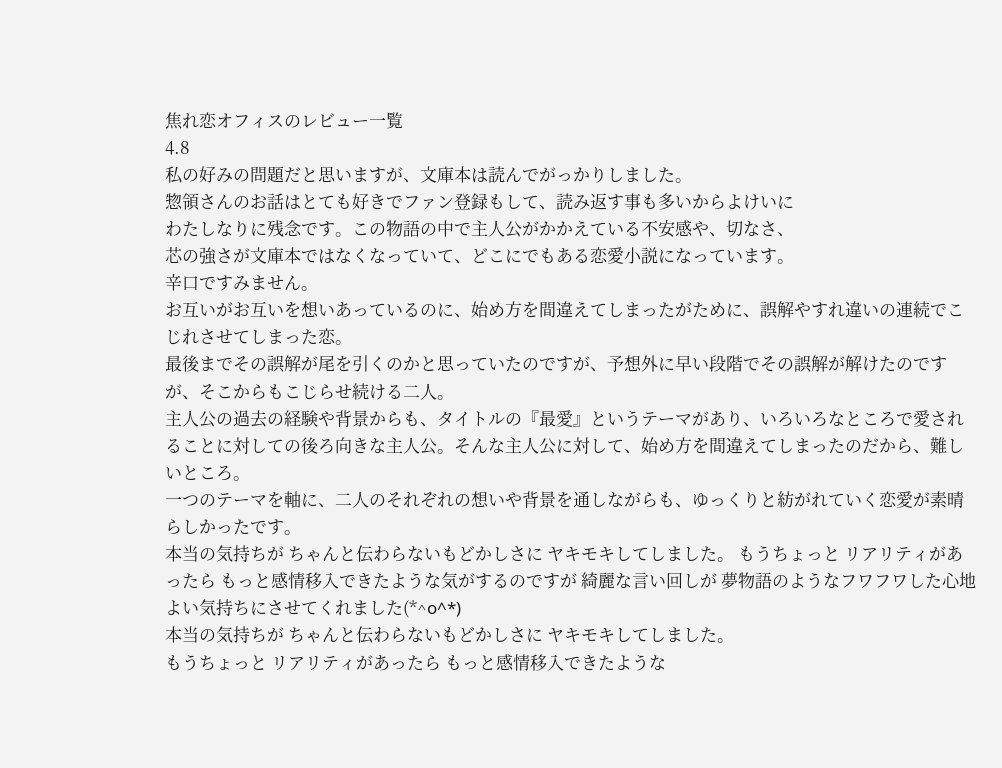焦れ恋オフィスのレビュー一覧
4.8
私の好みの問題だと思いますが、文庫本は読んでがっかりしました。
惣領さんのお話はとても好きでファン登録もして、読み返す事も多いからよけいに
わたしなりに残念です。この物語の中で主人公がかかえている不安感や、切なさ、
芯の強さが文庫本ではなくなっていて、どこにでもある恋愛小説になっています。
辛口ですみません。
お互いがお互いを想いあっているのに、始め方を間違えてしまったがために、誤解やすれ違いの連続でこじれさせてしまった恋。
最後までその誤解が尾を引くのかと思っていたのですが、予想外に早い段階でその誤解が解けたのですが、そこからもこじらせ続ける二人。
主人公の過去の経験や背景からも、タイトルの『最愛』というテーマがあり、いろいろなところで愛されることに対しての後ろ向きな主人公。そんな主人公に対して、始め方を間違えてしまったのだから、難しいところ。
一つのテーマを軸に、二人のそれぞれの想いや背景を通しながらも、ゆっくりと紡がれていく恋愛が素晴らしかったです。
本当の気持ちが ちゃんと伝わらないもどかしさに ヤキモキしてしました。 もうちょっと リアリティがあったら もっと感情移入できたような気がするのですが 綺麗な言い回しが 夢物語のようなフワフワした心地よい気持ちにさせてくれました(*^o^*)
本当の気持ちが ちゃんと伝わらないもどかしさに ヤキモキしてしました。
もうちょっと リアリティがあったら もっと感情移入できたような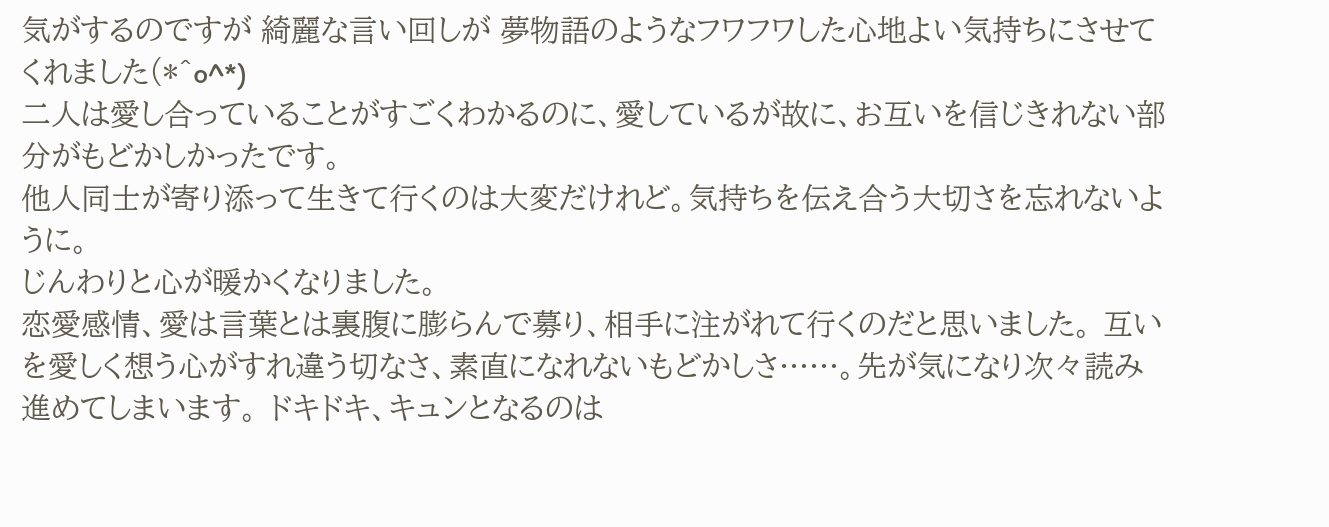気がするのですが 綺麗な言い回しが 夢物語のようなフワフワした心地よい気持ちにさせてくれました(*^o^*)
二人は愛し合っていることがすごくわかるのに、愛しているが故に、お互いを信じきれない部分がもどかしかったです。
他人同士が寄り添って生きて行くのは大変だけれど。気持ちを伝え合う大切さを忘れないように。
じんわりと心が暖かくなりました。
恋愛感情、愛は言葉とは裏腹に膨らんで募り、相手に注がれて行くのだと思いました。 互いを愛しく想う心がすれ違う切なさ、素直になれないもどかしさ……。先が気になり次々読み進めてしまいます。 ドキドキ、キュンとなるのは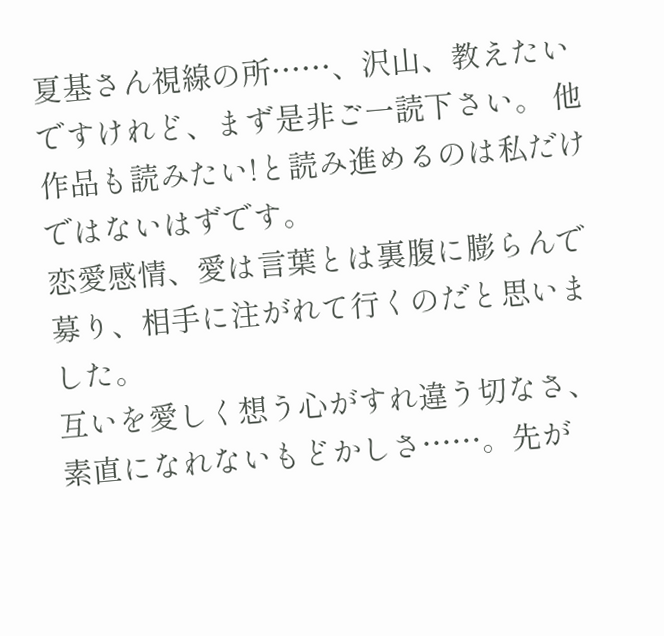夏基さん視線の所……、沢山、教えたいですけれど、まず是非ご一読下さい。 他作品も読みたい!と読み進めるのは私だけではないはずです。
恋愛感情、愛は言葉とは裏腹に膨らんで募り、相手に注がれて行くのだと思いました。
互いを愛しく想う心がすれ違う切なさ、素直になれないもどかしさ……。先が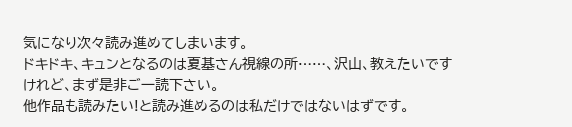気になり次々読み進めてしまいます。
ドキドキ、キュンとなるのは夏基さん視線の所……、沢山、教えたいですけれど、まず是非ご一読下さい。
他作品も読みたい!と読み進めるのは私だけではないはずです。